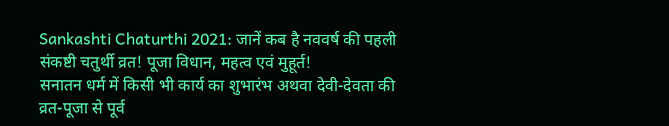Sankashti Chaturthi 2021: जानें कब है नववर्ष की पहली संकष्टी चतुर्थी व्रत! पूजा विधान, महत्व एवं मुहूर्त!
सनातन धर्म में किसी भी कार्य का शुभारंभ अथवा देवी-देवता की व्रत-पूजा से पूर्व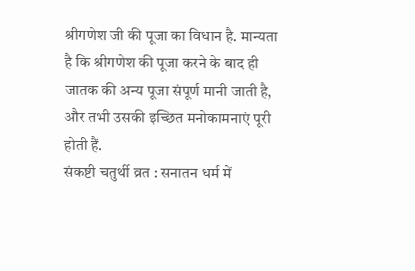श्रीगणेश जी की पूजा का विधान है. मान्यता है कि श्रीगणेश की पूजा करने के बाद ही जातक की अन्य पूजा संपूर्ण मानी जाती है, और तभी उसकी इच्छित मनोकामनाएं पूरी होती हैं.
संकष्टी चतुर्थी व्रत : सनातन धर्म में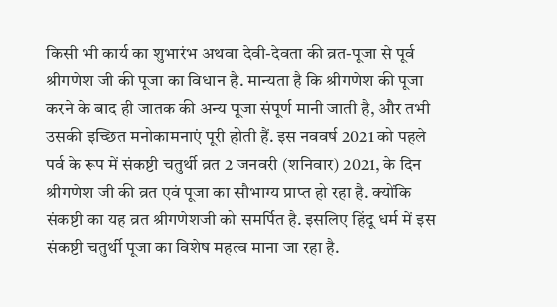किसी भी कार्य का शुभारंभ अथवा देवी-देवता की व्रत-पूजा से पूर्व श्रीगणेश जी की पूजा का विधान है. मान्यता है कि श्रीगणेश की पूजा करने के बाद ही जातक की अन्य पूजा संपूर्ण मानी जाती है, और तभी उसकी इच्छित मनोकामनाएं पूरी होती हैं. इस नववर्ष 2021 को पहले पर्व के रूप में संकष्टी चतुर्थी व्रत 2 जनवरी (शनिवार) 2021, के दिन श्रीगणेश जी की व्रत एवं पूजा का सौभाग्य प्राप्त हो रहा है. क्योंकि संकष्टी का यह व्रत श्रीगणेशजी को समर्पित है. इसलिए हिंदू धर्म में इस संकष्टी चतुर्थी पूजा का विशेष महत्व माना जा रहा है.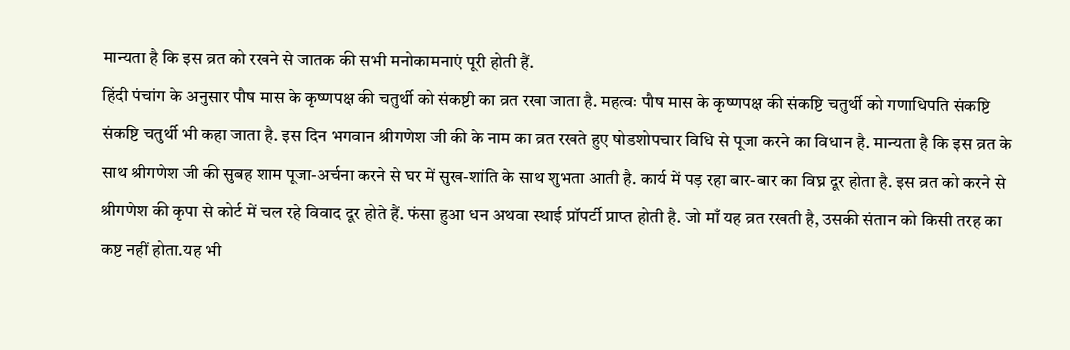मान्यता है कि इस व्रत को रखने से जातक की सभी मनोकामनाएं पूरी होती हैं.
हिंदी पंचांग के अनुसार पौष मास के कृष्णपक्ष की चतुर्थी को संकष्टी का व्रत रखा जाता है. महत्वः पौष मास के कृष्णपक्ष की संकष्टि चतुर्थी को गणाधिपति संकष्टि संकष्टि चतुर्थी भी कहा जाता है. इस दिन भगवान श्रीगणेश जी की के नाम का व्रत रखते हुए षोडशोपचार विधि से पूजा करने का विधान है. मान्यता है कि इस व्रत के साथ श्रीगणेश जी की सुबह शाम पूजा-अर्चना करने से घर में सुख-शांति के साथ शुभता आती है. कार्य में पड़ रहा बार-बार का विघ्न दूर होता है. इस व्रत को करने से श्रीगणेश की कृपा से कोर्ट में चल रहे विवाद दूर होते हैं. फंसा हुआ धन अथवा स्थाई प्रॉपर्टी प्राप्त होती है. जो माँ यह व्रत रखती है, उसकी संतान को किसी तरह का कष्ट नहीं होता.यह भी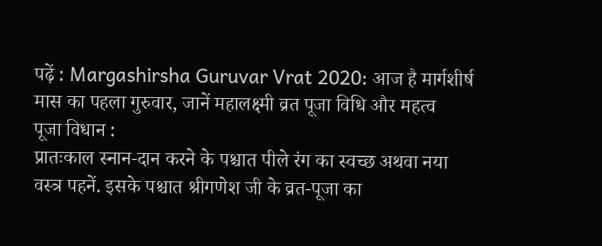पढ़ें : Margashirsha Guruvar Vrat 2020: आज है मार्गशीर्ष मास का पहला गुरुवार, जानें महालक्ष्मी व्रत पूजा विधि और महत्व
पूजा विधान :
प्रातःकाल स्नान-दान करने के पश्चात पीले रंग का स्वच्छ अथवा नया वस्त्र पहनें. इसके पश्चात श्रीगणेश जी के व्रत-पूजा का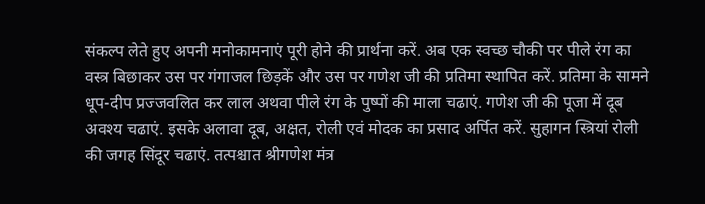संकल्प लेते हुए अपनी मनोकामनाएं पूरी होने की प्रार्थना करें. अब एक स्वच्छ चौकी पर पीले रंग का वस्त्र बिछाकर उस पर गंगाजल छिड़कें और उस पर गणेश जी की प्रतिमा स्थापित करें. प्रतिमा के सामने धूप-दीप प्रज्जवलित कर लाल अथवा पीले रंग के पुष्पों की माला चढाएं. गणेश जी की पूजा में दूब अवश्य चढाएं. इसके अलावा दूब, अक्षत, रोली एवं मोदक का प्रसाद अर्पित करें. सुहागन स्त्रियां रोली की जगह सिंदूर चढाएं. तत्पश्चात श्रीगणेश मंत्र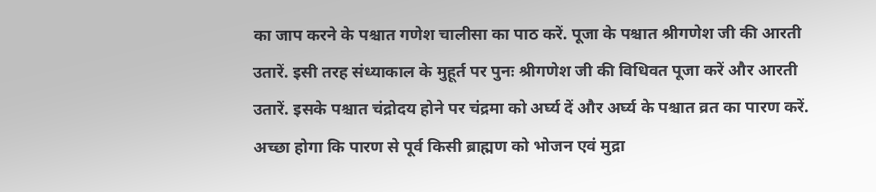का जाप करने के पश्चात गणेश चालीसा का पाठ करें. पूजा के पश्चात श्रीगणेश जी की आरती उतारें. इसी तरह संध्याकाल के मुहूर्त पर पुनः श्रीगणेश जी की विधिवत पूजा करें और आरती उतारें. इसके पश्चात चंद्रोदय होने पर चंद्रमा को अर्घ्य दें और अर्घ्य के पश्चात व्रत का पारण करें. अच्छा होगा कि पारण से पूर्व किसी ब्राह्मण को भोजन एवं मुद्रा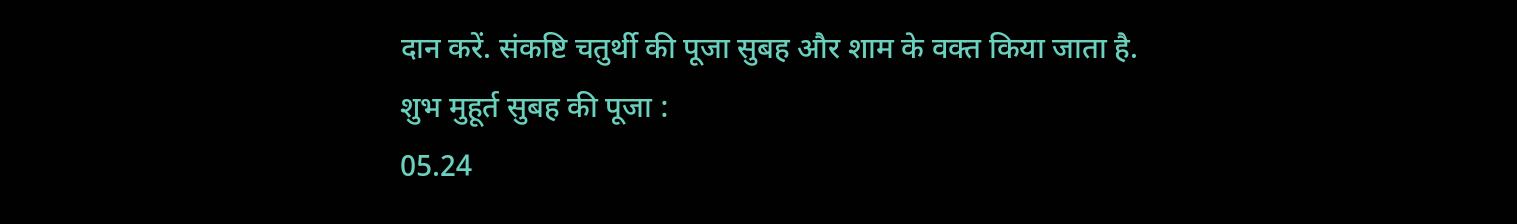दान करें. संकष्टि चतुर्थी की पूजा सुबह और शाम के वक्त किया जाता है.
शुभ मुहूर्त सुबह की पूजा :
05.24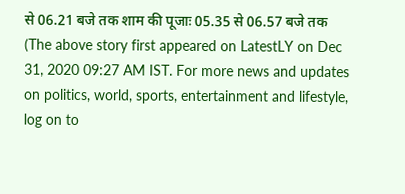से 06.21 बजे तक शाम की पूजाः 05.35 से 06.57 बजे तक
(The above story first appeared on LatestLY on Dec 31, 2020 09:27 AM IST. For more news and updates on politics, world, sports, entertainment and lifestyle, log on to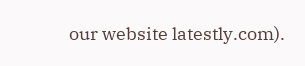our website latestly.com).